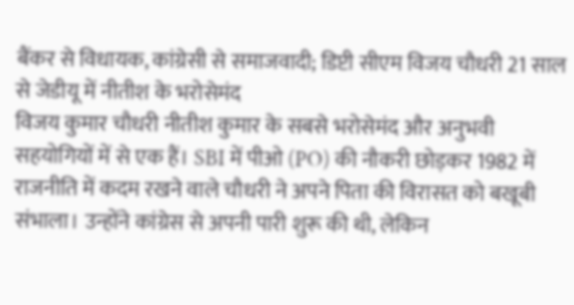बैंकर से विधायक, कांग्रेसी से समाजवादी; डिप्टी सीएम विजय चौधरी 21 साल से जेडीयू में नीतीश के भरोसेमंद
विजय कुमार चौधरी नीतीश कुमार के सबसे भरोसेमंद और अनुभवी सहयोगियों में से एक हैं। SBI में पीओ (PO) की नौकरी छोड़कर 1982 में राजनीति में कदम रखने वाले चौधरी ने अपने पिता की विरासत को बखूबी संभाला। उन्होंने कांग्रेस से अपनी पारी शुरू की थी, लेकिन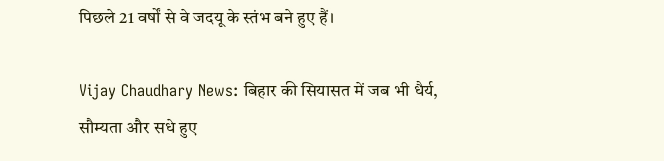पिछले 21 वर्षों से वे जदयू के स्तंभ बने हुए हैं।

Vijay Chaudhary News: बिहार की सियासत में जब भी धैर्य, सौम्यता और सधे हुए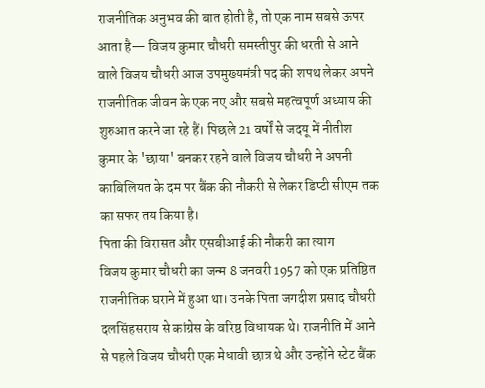राजनीतिक अनुभव की बात होती है, तो एक नाम सबसे ऊपर आता है— विजय कुमार चौधरी समस्तीपुर की धरती से आने वाले विजय चौधरी आज उपमुख्यमंत्री पद की शपथ लेकर अपने राजनीतिक जीवन के एक नए और सबसे महत्वपूर्ण अध्याय की शुरुआत करने जा रहे हैं। पिछले 21 वर्षों से जदयू में नीतीश कुमार के 'छाया' बनकर रहने वाले विजय चौधरी ने अपनी काबिलियत के दम पर बैंक की नौकरी से लेकर डिप्टी सीएम तक का सफर तय किया है।
पिता की विरासत और एसबीआई की नौकरी का त्याग
विजय कुमार चौधरी का जन्म 8 जनवरी 1957 को एक प्रतिष्ठित राजनीतिक घराने में हुआ था। उनके पिता जगदीश प्रसाद चौधरी दलसिंहसराय से कांग्रेस के वरिष्ठ विधायक थे। राजनीति में आने से पहले विजय चौधरी एक मेधावी छात्र थे और उन्होंने स्टेट बैंक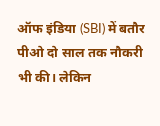ऑफ इंडिया (SBI) में बतौर पीओ दो साल तक नौकरी भी की। लेकिन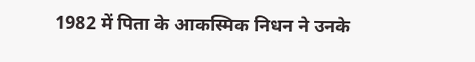1982 में पिता के आकस्मिक निधन ने उनके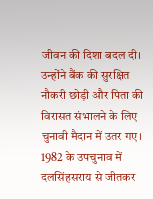जीवन की दिशा बदल दी। उन्होंने बैंक की सुरक्षित नौकरी छोड़ी और पिता की विरासत संभालने के लिए चुनावी मैदान में उतर गए। 1982 के उपचुनाव में दलसिंहसराय से जीतकर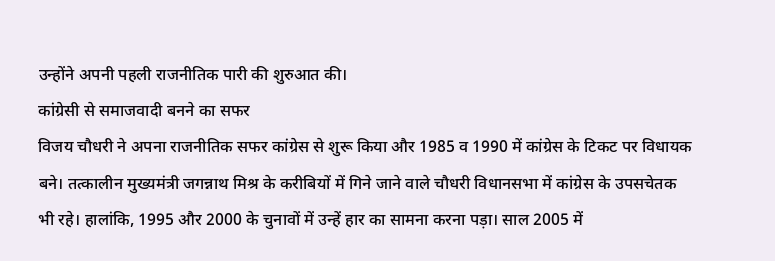उन्होंने अपनी पहली राजनीतिक पारी की शुरुआत की।
कांग्रेसी से समाजवादी बनने का सफर
विजय चौधरी ने अपना राजनीतिक सफर कांग्रेस से शुरू किया और 1985 व 1990 में कांग्रेस के टिकट पर विधायक बने। तत्कालीन मुख्यमंत्री जगन्नाथ मिश्र के करीबियों में गिने जाने वाले चौधरी विधानसभा में कांग्रेस के उपसचेतक भी रहे। हालांकि, 1995 और 2000 के चुनावों में उन्हें हार का सामना करना पड़ा। साल 2005 में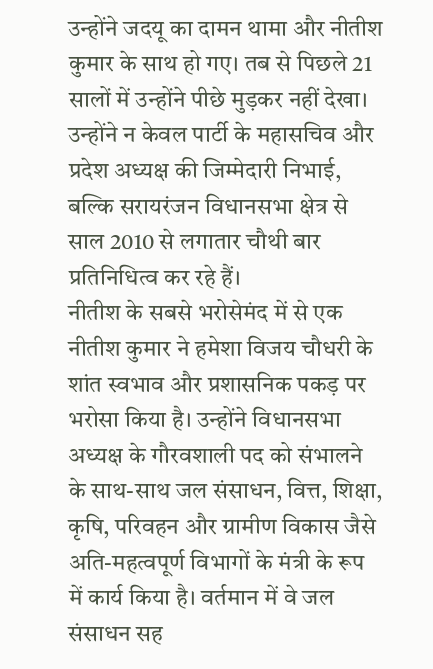उन्होंने जदयू का दामन थामा और नीतीश कुमार के साथ हो गए। तब से पिछले 21 सालों में उन्होंने पीछे मुड़कर नहीं देखा। उन्होंने न केवल पार्टी के महासचिव और प्रदेश अध्यक्ष की जिम्मेदारी निभाई, बल्कि सरायरंजन विधानसभा क्षेत्र से साल 2010 से लगातार चौथी बार प्रतिनिधित्व कर रहे हैं।
नीतीश के सबसे भरोसेमंद में से एक
नीतीश कुमार ने हमेशा विजय चौधरी के शांत स्वभाव और प्रशासनिक पकड़ पर भरोसा किया है। उन्होंने विधानसभा अध्यक्ष के गौरवशाली पद को संभालने के साथ-साथ जल संसाधन, वित्त, शिक्षा, कृषि, परिवहन और ग्रामीण विकास जैसे अति-महत्वपूर्ण विभागों के मंत्री के रूप में कार्य किया है। वर्तमान में वे जल संसाधन सह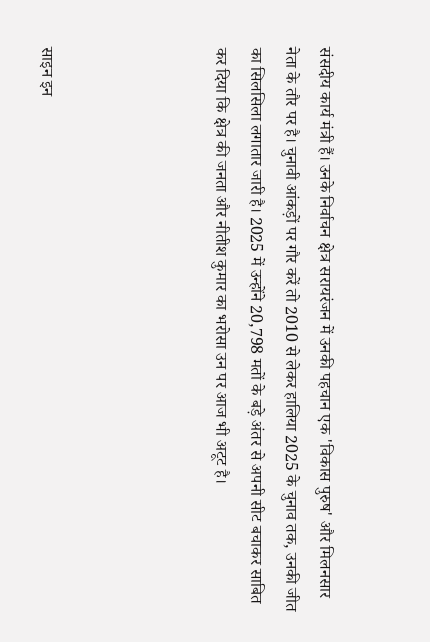संसदीय कार्य मंत्री हैं। उनके निर्वाचन क्षेत्र सरायरंजन में उनकी पहचान एक 'विकास पुरुष' और मिलनसार नेता के तौर पर है। चुनावी आंकड़ों पर गौर करें तो 2010 से लेकर हालिया 2025 के चुनाव तक, उनकी जीत का सिलसिला लगातार जारी है। 2025 में उन्होंने 20,798 मतों के बड़े अंतर से अपनी सीट बचाकर साबित कर दिया कि क्षेत्र की जनता और नीतीश कुमार का भरोसा उन पर आज भी अटूट है।




साइन इन